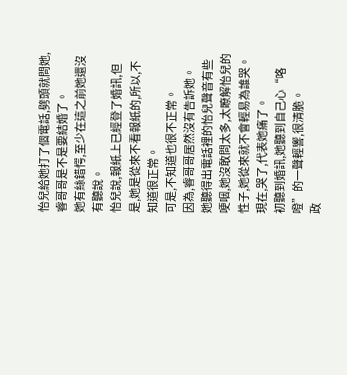怡兒給她打了個電話,劈頭就問她,睿哥哥是不是要結婚了。
她有絲錯愕,至少在這之前她還沒有聽說。
怡兒說,報紙上已經登了婚訊,但是,她是從來不看報紙的,所以,不知道很正常。
可是,不知道也很不正常。
因為,睿哥哥居然沒有告訴她。
她聽得出電話裡的怡兒聲音有些哽咽,她沒敢問太多,太瞭解怡兒的性子,她從來就不會輕易為誰哭。
現在,哭了,代表她痛了。
初聽到婚訊,她聽到自己心“咯噔”的一聲輕響,很清脆。
政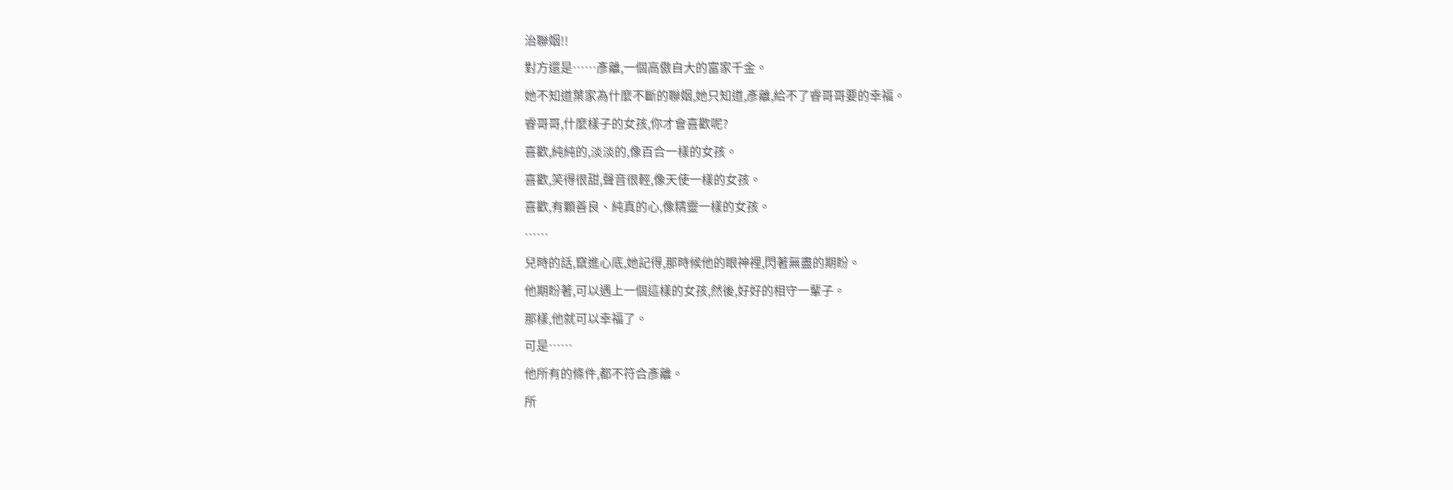治聯姻!!
對方還是……彥離,一個高傲自大的富家千金。
她不知道葉家為什麼不斷的聯姻,她只知道,彥離,給不了睿哥哥要的幸福。
睿哥哥,什麼樣子的女孩,你才會喜歡呢?
喜歡,純純的,淡淡的,像百合一樣的女孩。
喜歡,笑得很甜,聲音很輕,像天使一樣的女孩。
喜歡,有顆善良、純真的心,像精靈一樣的女孩。
……
兒時的話,竄進心底,她記得,那時候他的眼神裡,閃著無盡的期盼。
他期盼著,可以遇上一個這樣的女孩,然後,好好的相守一輩子。
那樣,他就可以幸福了。
可是……
他所有的條件,都不符合彥離。
所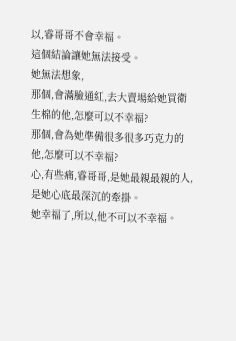以,睿哥哥不會幸福。
這個結論讓她無法接受。
她無法想象,
那個,會滿臉通紅,去大賣場給她買衛生棉的他,怎麼可以不幸福?
那個,會為她準備很多很多巧克力的他,怎麼可以不幸福?
心,有些痛,睿哥哥,是她最親最親的人,是她心底最深沉的牽掛。
她幸福了,所以,他不可以不幸福。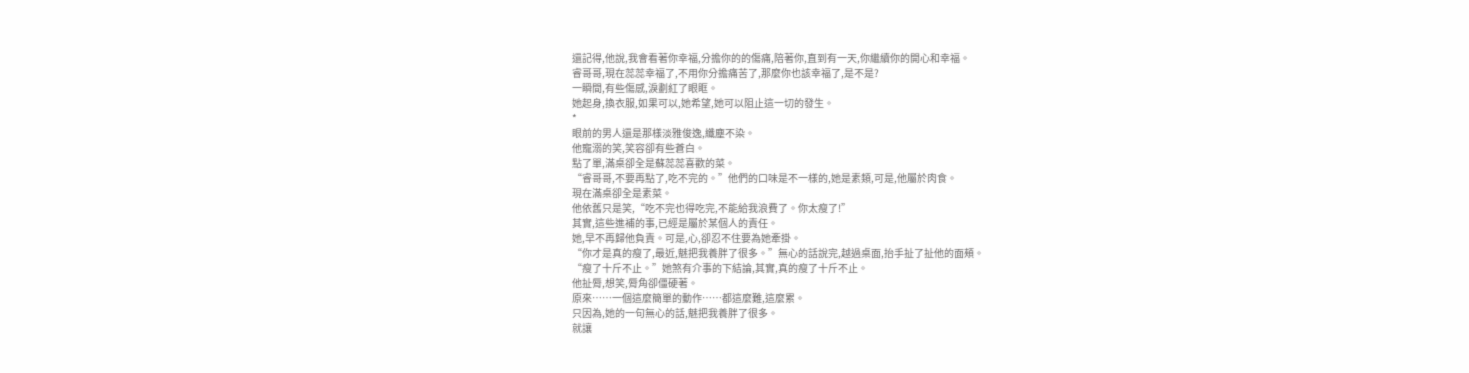還記得,他說,我會看著你幸福,分擔你的的傷痛,陪著你,直到有一天,你繼續你的開心和幸福。
睿哥哥,現在蕊蕊幸福了,不用你分擔痛苦了,那麼你也該幸福了,是不是?
一瞬間,有些傷感,淚劃紅了眼眶。
她起身,換衣服,如果可以,她希望,她可以阻止這一切的發生。
*
眼前的男人還是那樣淡雅俊逸,纖塵不染。
他寵溺的笑,笑容卻有些蒼白。
點了單,滿桌卻全是蘇蕊蕊喜歡的菜。
“睿哥哥,不要再點了,吃不完的。”他們的口味是不一樣的,她是素類,可是,他屬於肉食。
現在滿桌卻全是素菜。
他依舊只是笑,“吃不完也得吃完,不能給我浪費了。你太瘦了!”
其實,這些進補的事,已經是屬於某個人的責任。
她,早不再歸他負責。可是,心,卻忍不住要為她牽掛。
“你才是真的瘦了,最近,魅把我養胖了很多。”無心的話說完,越過桌面,抬手扯了扯他的面頰。
“瘦了十斤不止。”她煞有介事的下結論,其實,真的瘦了十斤不止。
他扯脣,想笑,脣角卻僵硬著。
原來……一個這麼簡單的動作……都這麼難,這麼累。
只因為,她的一句無心的話,魅把我養胖了很多。
就讓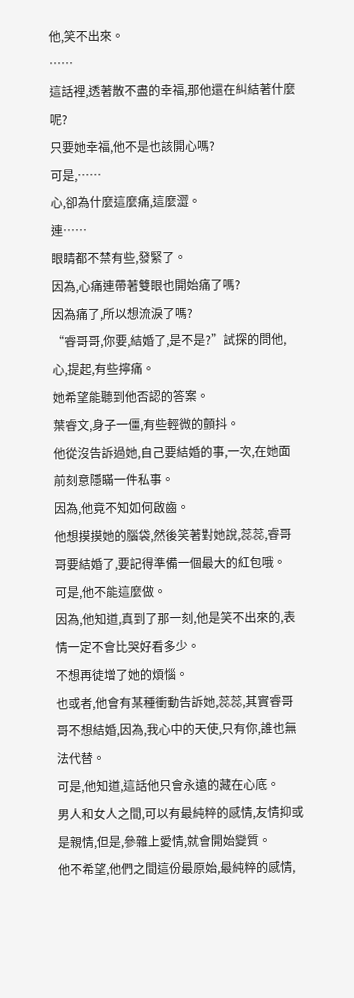他,笑不出來。
……
這話裡,透著散不盡的幸福,那他還在糾結著什麼呢?
只要她幸福,他不是也該開心嗎?
可是,……
心,卻為什麼這麼痛,這麼澀。
連……
眼睛都不禁有些,發緊了。
因為,心痛連帶著雙眼也開始痛了嗎?
因為痛了,所以想流淚了嗎?
“睿哥哥,你要,結婚了,是不是?”試探的問他,心,提起,有些擰痛。
她希望能聽到他否認的答案。
葉睿文,身子一僵,有些輕微的顫抖。
他從沒告訴過她,自己要結婚的事,一次,在她面前刻意隱瞞一件私事。
因為,他竟不知如何啟齒。
他想摸摸她的腦袋,然後笑著對她說,蕊蕊,睿哥哥要結婚了,要記得準備一個最大的紅包哦。
可是,他不能這麼做。
因為,他知道,真到了那一刻,他是笑不出來的,表情一定不會比哭好看多少。
不想再徒增了她的煩惱。
也或者,他會有某種衝動告訴她,蕊蕊,其實睿哥哥不想結婚,因為,我心中的天使,只有你,誰也無法代替。
可是,他知道,這話他只會永遠的藏在心底。
男人和女人之間,可以有最純粹的感情,友情抑或是親情,但是,參雜上愛情,就會開始變質。
他不希望,他們之間這份最原始,最純粹的感情,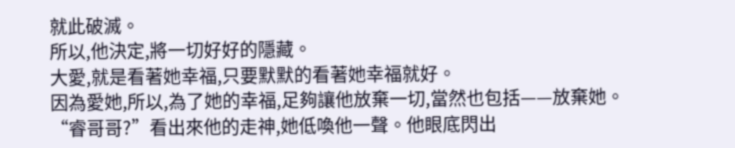就此破滅。
所以,他決定,將一切好好的隱藏。
大愛,就是看著她幸福,只要默默的看著她幸福就好。
因為愛她,所以,為了她的幸福,足夠讓他放棄一切,當然也包括——放棄她。
“睿哥哥?”看出來他的走神,她低喚他一聲。他眼底閃出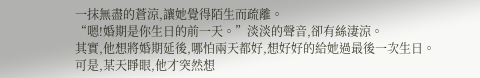一抹無盡的蒼涼,讓她覺得陌生而疏離。
“嗯!婚期是你生日的前一天。”淡淡的聲音,卻有絲淒涼。
其實,他想將婚期延後,哪怕兩天都好,想好好的給她過最後一次生日。
可是,某天睜眼,他才突然想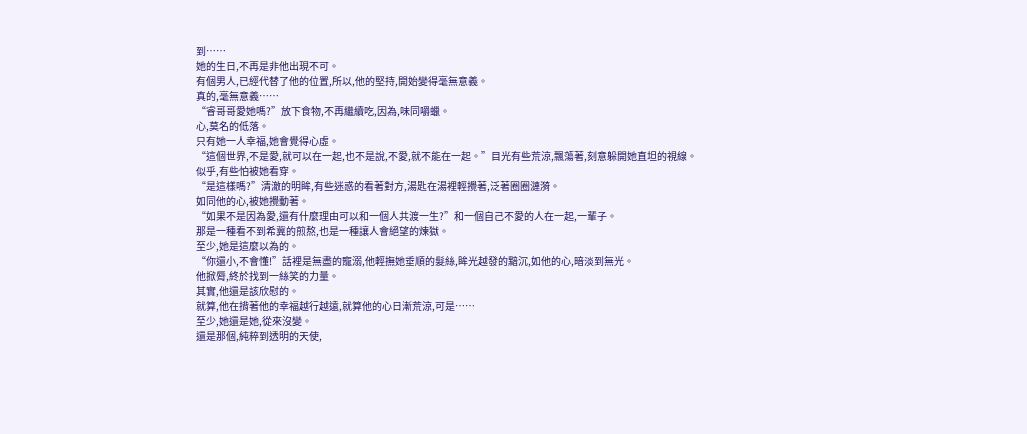到……
她的生日,不再是非他出現不可。
有個男人,已經代替了他的位置,所以,他的堅持,開始變得毫無意義。
真的,毫無意義……
“睿哥哥愛她嗎?”放下食物,不再繼續吃,因為,味同嚼蠟。
心,莫名的低落。
只有她一人幸福,她會覺得心虛。
“這個世界,不是愛,就可以在一起,也不是說,不愛,就不能在一起。”目光有些荒涼,飄蕩著,刻意躲開她直坦的視線。
似乎,有些怕被她看穿。
“是這樣嗎?”清澈的明眸,有些迷惑的看著對方,湯匙在湯裡輕攪著,泛著圈圈漣漪。
如同他的心,被她攪動著。
“如果不是因為愛,還有什麼理由可以和一個人共渡一生?”和一個自己不愛的人在一起,一輩子。
那是一種看不到希冀的煎熬,也是一種讓人會絕望的煉獄。
至少,她是這麼以為的。
“你還小,不會懂!”話裡是無盡的寵溺,他輕撫她垂順的髮絲,眸光越發的黯沉,如他的心,暗淡到無光。
他掀脣,終於找到一絲笑的力量。
其實,他還是該欣慰的。
就算,他在揹著他的幸福越行越遠,就算他的心日漸荒涼,可是……
至少,她還是她,從來沒變。
還是那個,純粹到透明的天使,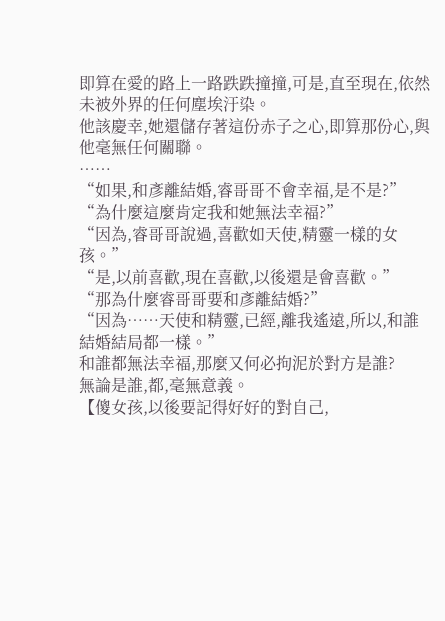即算在愛的路上一路跌跌撞撞,可是,直至現在,依然未被外界的任何塵埃汙染。
他該慶幸,她還儲存著這份赤子之心,即算那份心,與他毫無任何關聯。
……
“如果,和彥離結婚,睿哥哥不會幸福,是不是?”
“為什麼這麼肯定我和她無法幸福?”
“因為,睿哥哥說過,喜歡如天使,精靈一樣的女孩。”
“是,以前喜歡,現在喜歡,以後還是會喜歡。”
“那為什麼睿哥哥要和彥離結婚?”
“因為……天使和精靈,已經,離我遙遠,所以,和誰結婚結局都一樣。”
和誰都無法幸福,那麼又何必拘泥於對方是誰?
無論是誰,都,毫無意義。
【傻女孩,以後要記得好好的對自己,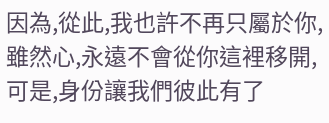因為,從此,我也許不再只屬於你,雖然心,永遠不會從你這裡移開,可是,身份讓我們彼此有了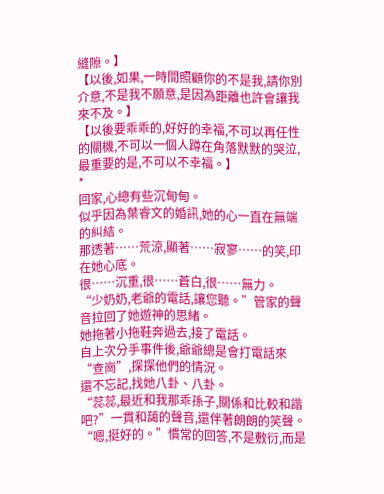縫隙。】
【以後,如果,一時間照顧你的不是我,請你別介意,不是我不願意,是因為距離也許會讓我來不及。】
【以後要乖乖的,好好的幸福,不可以再任性的關機,不可以一個人蹲在角落默默的哭泣,最重要的是,不可以不幸福。】
*
回家,心總有些沉甸甸。
似乎因為葉睿文的婚訊,她的心一直在無端的糾結。
那透著……荒涼,顯著……寂寥……的笑,印在她心底。
很……沉重,很……蒼白,很……無力。
“少奶奶,老爺的電話,讓您聽。”管家的聲音拉回了她遊神的思緒。
她拖著小拖鞋奔過去,接了電話。
自上次分手事件後,爺爺總是會打電話來“查崗”,探探他們的情況。
還不忘記,找她八卦、八卦。
“蕊蕊,最近和我那乖孫子,關係和比較和諧吧?”一貫和藹的聲音,還伴著朗朗的笑聲。
“嗯,挺好的。”慣常的回答,不是敷衍,而是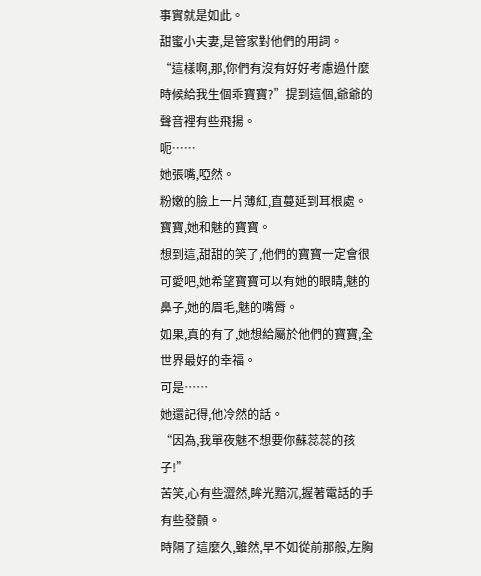事實就是如此。
甜蜜小夫妻,是管家對他們的用詞。
“這樣啊,那,你們有沒有好好考慮過什麼時候給我生個乖寶寶?”提到這個,爺爺的聲音裡有些飛揚。
呃……
她張嘴,啞然。
粉嫩的臉上一片薄紅,直蔓延到耳根處。
寶寶,她和魅的寶寶。
想到這,甜甜的笑了,他們的寶寶一定會很可愛吧,她希望寶寶可以有她的眼睛,魅的鼻子,她的眉毛,魅的嘴脣。
如果,真的有了,她想給屬於他們的寶寶,全世界最好的幸福。
可是……
她還記得,他冷然的話。
“因為,我單夜魅不想要你蘇蕊蕊的孩子!”
苦笑,心有些澀然,眸光黯沉,握著電話的手有些發顫。
時隔了這麼久,雖然,早不如從前那般,左胸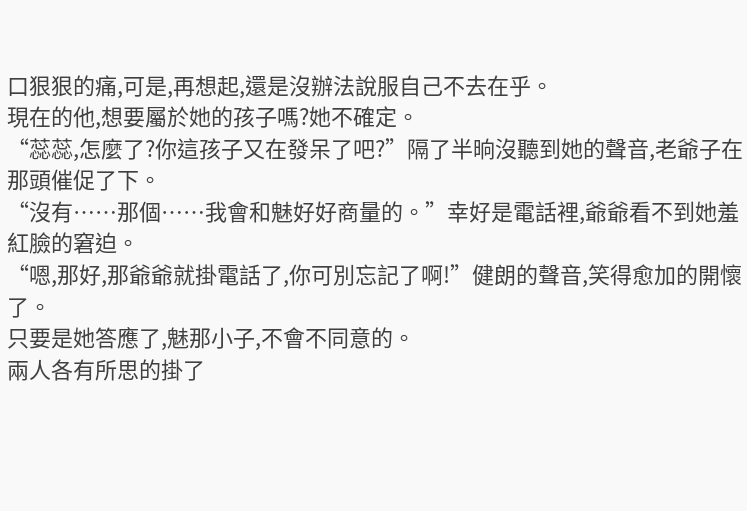口狠狠的痛,可是,再想起,還是沒辦法說服自己不去在乎。
現在的他,想要屬於她的孩子嗎?她不確定。
“蕊蕊,怎麼了?你這孩子又在發呆了吧?”隔了半晌沒聽到她的聲音,老爺子在那頭催促了下。
“沒有……那個……我會和魅好好商量的。”幸好是電話裡,爺爺看不到她羞紅臉的窘迫。
“嗯,那好,那爺爺就掛電話了,你可別忘記了啊!”健朗的聲音,笑得愈加的開懷了。
只要是她答應了,魅那小子,不會不同意的。
兩人各有所思的掛了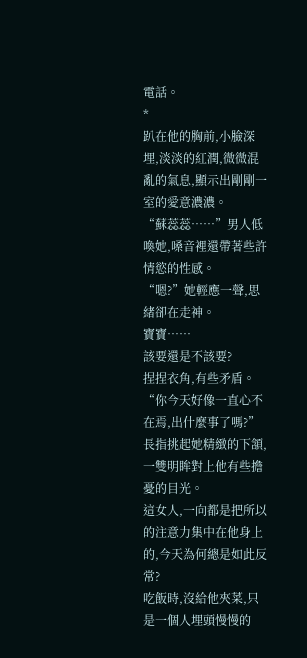電話。
*
趴在他的胸前,小臉深埋,淡淡的紅潤,微微混亂的氣息,顯示出剛剛一室的愛意濃濃。
“蘇蕊蕊……”男人低喚她,嗓音裡還帶著些許情慾的性感。
“嗯?”她輕應一聲,思緒卻在走神。
寶寶……
該要還是不該要?
捏捏衣角,有些矛盾。
“你今天好像一直心不在焉,出什麼事了嗎?”長指挑起她精緻的下頷,一雙明眸對上他有些擔憂的目光。
這女人,一向都是把所以的注意力集中在他身上的,今天為何總是如此反常?
吃飯時,沒給他夾菜,只是一個人埋頭慢慢的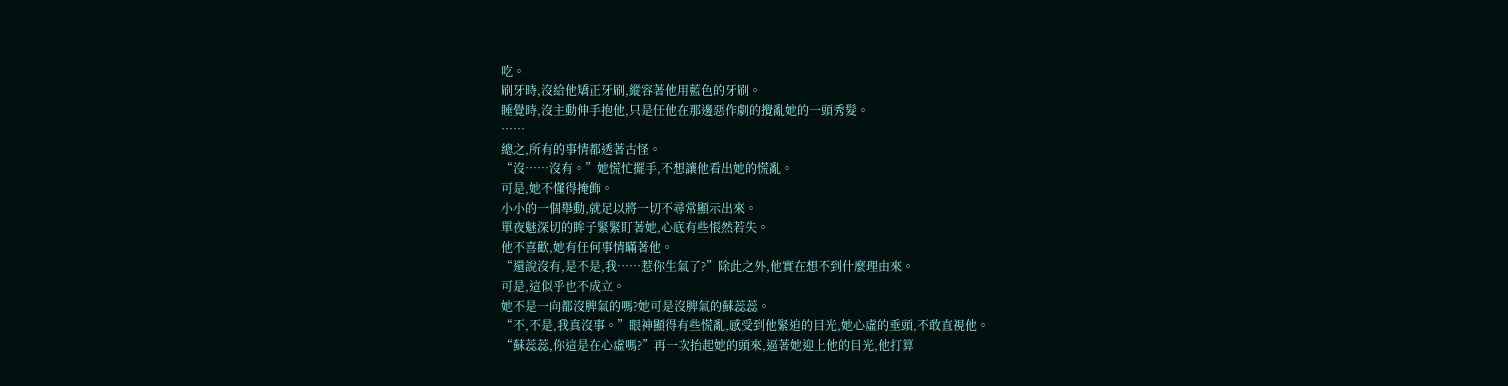吃。
刷牙時,沒給他矯正牙刷,縱容著他用藍色的牙刷。
睡覺時,沒主動伸手抱他,只是任他在那邊惡作劇的攪亂她的一頭秀髮。
……
總之,所有的事情都透著古怪。
“沒……沒有。”她慌忙擺手,不想讓他看出她的慌亂。
可是,她不懂得掩飾。
小小的一個舉動,就足以將一切不尋常顯示出來。
單夜魅深切的眸子緊緊盯著她,心底有些悵然若失。
他不喜歡,她有任何事情瞞著他。
“還說沒有,是不是,我……惹你生氣了?”除此之外,他實在想不到什麼理由來。
可是,這似乎也不成立。
她不是一向都沒脾氣的嗎?她可是沒脾氣的蘇蕊蕊。
“不,不是,我真沒事。”眼神顯得有些慌亂,感受到他緊迫的目光,她心虛的垂頭,不敢直視他。
“蘇蕊蕊,你這是在心虛嗎?”再一次抬起她的頭來,逼著她迎上他的目光,他打算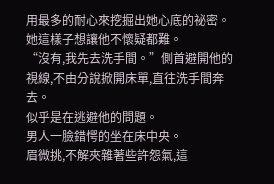用最多的耐心來挖掘出她心底的祕密。
她這樣子想讓他不懷疑都難。
“沒有,我先去洗手間。”側首避開他的視線,不由分說掀開床單,直往洗手間奔去。
似乎是在逃避他的問題。
男人一臉錯愕的坐在床中央。
眉微挑,不解夾雜著些許怨氣,這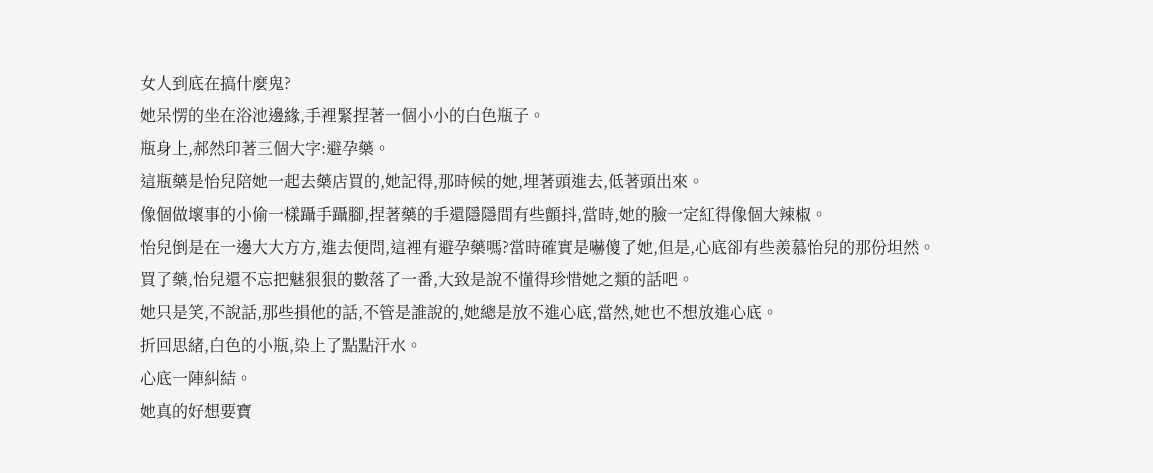女人到底在搞什麼鬼?
她呆愣的坐在浴池邊緣,手裡緊捏著一個小小的白色瓶子。
瓶身上,郝然印著三個大字:避孕藥。
這瓶藥是怡兒陪她一起去藥店買的,她記得,那時候的她,埋著頭進去,低著頭出來。
像個做壞事的小偷一樣躡手躡腳,捏著藥的手還隱隱間有些顫抖,當時,她的臉一定紅得像個大辣椒。
怡兒倒是在一邊大大方方,進去便問,這裡有避孕藥嗎?當時確實是嚇傻了她,但是,心底卻有些羨慕怡兒的那份坦然。
買了藥,怡兒還不忘把魅狠狠的數落了一番,大致是說不懂得珍惜她之類的話吧。
她只是笑,不說話,那些損他的話,不管是誰說的,她總是放不進心底,當然,她也不想放進心底。
折回思緒,白色的小瓶,染上了點點汗水。
心底一陣糾結。
她真的好想要寶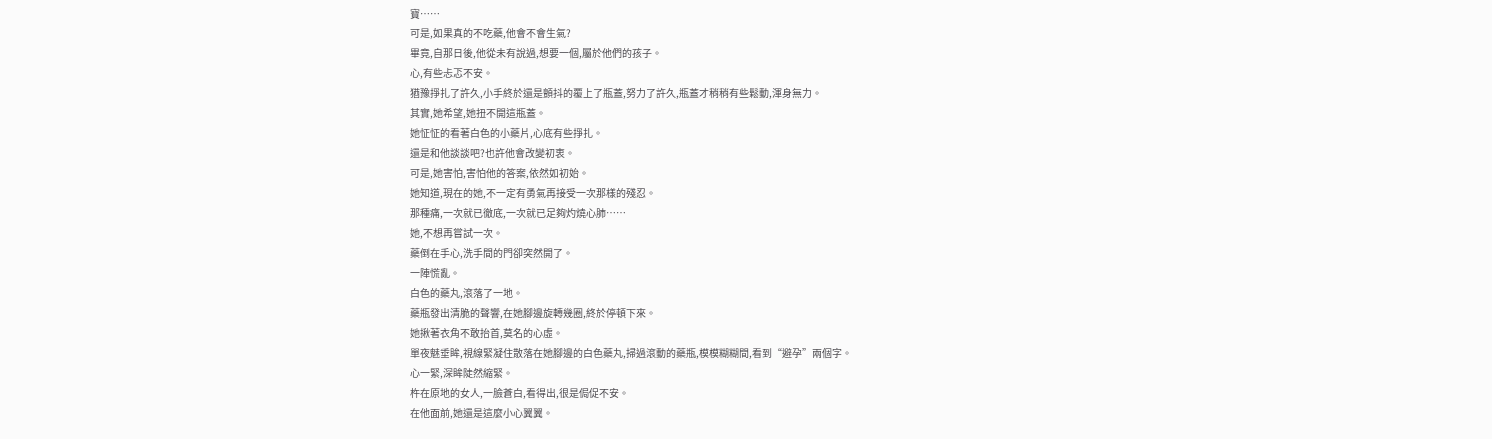寶……
可是,如果真的不吃藥,他會不會生氣?
畢竟,自那日後,他從未有說過,想要一個,屬於他們的孩子。
心,有些忐忑不安。
猶豫掙扎了許久,小手終於還是顫抖的覆上了瓶蓋,努力了許久,瓶蓋才稍稍有些鬆動,渾身無力。
其實,她希望,她扭不開這瓶蓋。
她怔怔的看著白色的小藥片,心底有些掙扎。
還是和他談談吧?也許他會改變初衷。
可是,她害怕,害怕他的答案,依然如初始。
她知道,現在的她,不一定有勇氣再接受一次那樣的殘忍。
那種痛,一次就已徹底,一次就已足夠灼燒心肺……
她,不想再嘗試一次。
藥倒在手心,洗手間的門卻突然開了。
一陣慌亂。
白色的藥丸,滾落了一地。
藥瓶發出清脆的聲響,在她腳邊旋轉幾圈,終於停頓下來。
她揪著衣角不敢抬首,莫名的心虛。
單夜魅垂眸,視線緊凝住散落在她腳邊的白色藥丸,掃過滾動的藥瓶,模模糊糊間,看到“避孕”兩個字。
心一緊,深眸陡然縮緊。
杵在原地的女人,一臉蒼白,看得出,很是侷促不安。
在他面前,她還是這麼小心翼翼。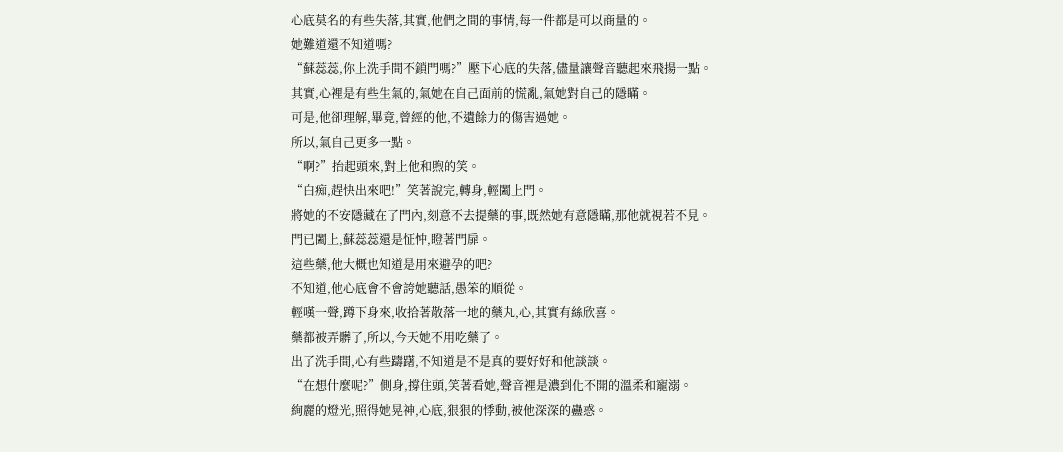心底莫名的有些失落,其實,他們之間的事情,每一件都是可以商量的。
她難道還不知道嗎?
“蘇蕊蕊,你上洗手間不鎖門嗎?”壓下心底的失落,儘量讓聲音聽起來飛揚一點。
其實,心裡是有些生氣的,氣她在自己面前的慌亂,氣她對自己的隱瞞。
可是,他卻理解,畢竟,曾經的他,不遺餘力的傷害過她。
所以,氣自己更多一點。
“啊?”抬起頭來,對上他和煦的笑。
“白痴,趕快出來吧!”笑著說完,轉身,輕闔上門。
將她的不安隱藏在了門內,刻意不去提藥的事,既然她有意隱瞞,那他就視若不見。
門已闔上,蘇蕊蕊還是怔忡,瞪著門扉。
這些藥,他大概也知道是用來避孕的吧?
不知道,他心底會不會誇她聽話,愚笨的順從。
輕嘆一聲,蹲下身來,收拾著散落一地的藥丸,心,其實有絲欣喜。
藥都被弄髒了,所以,今天她不用吃藥了。
出了洗手間,心有些躊躇,不知道是不是真的要好好和他談談。
“在想什麼呢?”側身,撐住頭,笑著看她,聲音裡是濃到化不開的溫柔和寵溺。
絢麗的燈光,照得她晃神,心底,狠狠的悸動,被他深深的蠱惑。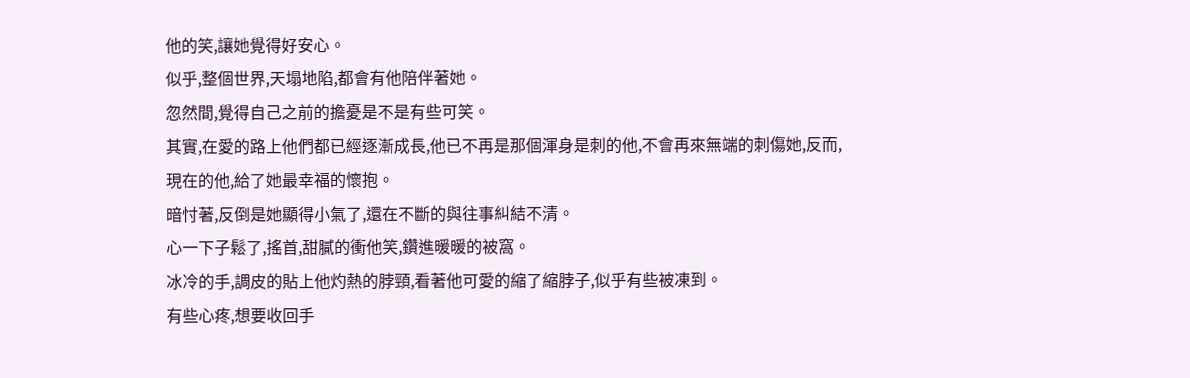他的笑,讓她覺得好安心。
似乎,整個世界,天塌地陷,都會有他陪伴著她。
忽然間,覺得自己之前的擔憂是不是有些可笑。
其實,在愛的路上他們都已經逐漸成長,他已不再是那個渾身是刺的他,不會再來無端的刺傷她,反而,現在的他,給了她最幸福的懷抱。
暗忖著,反倒是她顯得小氣了,還在不斷的與往事糾結不清。
心一下子鬆了,搖首,甜膩的衝他笑,鑽進暖暖的被窩。
冰冷的手,調皮的貼上他灼熱的脖頸,看著他可愛的縮了縮脖子,似乎有些被凍到。
有些心疼,想要收回手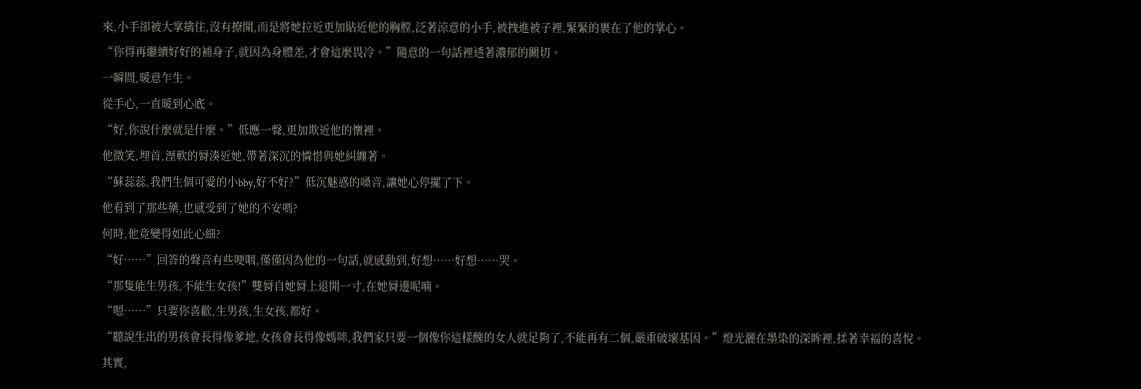來,小手卻被大掌擒住,沒有撩開,而是將她拉近更加貼近他的胸膛,泛著涼意的小手,被拽進被子裡,緊緊的裹在了他的掌心。
“你得再繼續好好的補身子,就因為身體差,才會這麼畏冷。”隨意的一句話裡透著濃郁的關切。
一瞬間,暖意乍生。
從手心,一直暖到心底。
“好,你說什麼就是什麼。”低應一聲,更加欺近他的懷裡。
他微笑,埋首,溼軟的脣湊近她,帶著深沉的憐惜與她糾纏著。
“蘇蕊蕊,我們生個可愛的小bby,好不好?”低沉魅惑的嗓音,讓她心停擺了下。
他看到了那些藥,也感受到了她的不安嗎?
何時,他竟變得如此心細?
“好……”回答的聲音有些哽咽,僅僅因為他的一句話,就感動到,好想……好想……哭。
“那隻能生男孩,不能生女孩!”雙脣自她脣上退開一寸,在她脣邊呢喃。
“嗯……”只要你喜歡,生男孩,生女孩,都好。
“聽說生出的男孩會長得像爹地,女孩會長得像媽咪,我們家只要一個像你這樣醜的女人就足夠了,不能再有二個,嚴重破壞基因。”燈光灑在墨染的深眸裡,揉著幸福的喜悅。
其實,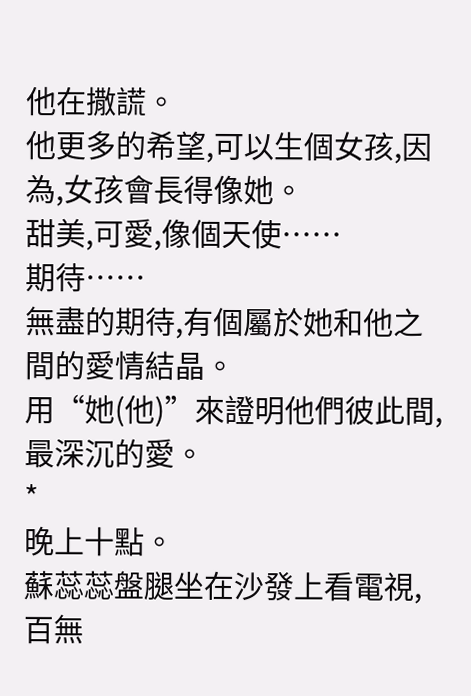他在撒謊。
他更多的希望,可以生個女孩,因為,女孩會長得像她。
甜美,可愛,像個天使……
期待……
無盡的期待,有個屬於她和他之間的愛情結晶。
用“她(他)”來證明他們彼此間,最深沉的愛。
*
晚上十點。
蘇蕊蕊盤腿坐在沙發上看電視,百無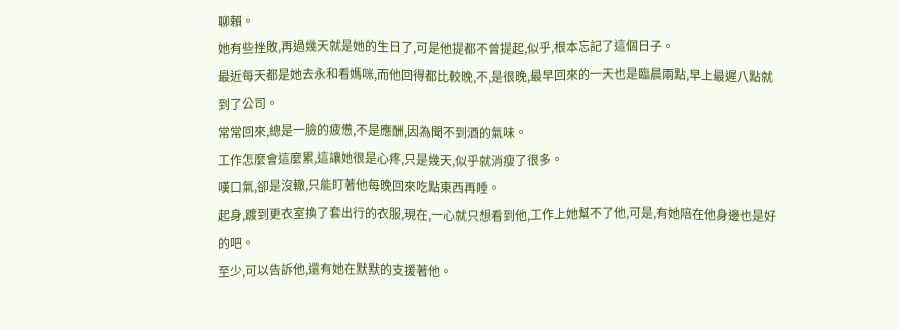聊賴。
她有些挫敗,再過幾天就是她的生日了,可是他提都不曾提起,似乎,根本忘記了這個日子。
最近每天都是她去永和看媽咪,而他回得都比較晚,不,是很晚,最早回來的一天也是臨晨兩點,早上最遲八點就到了公司。
常常回來,總是一臉的疲憊,不是應酬,因為聞不到酒的氣味。
工作怎麼會這麼累,這讓她很是心疼,只是幾天,似乎就消瘦了很多。
嘆口氣,卻是沒轍,只能盯著他每晚回來吃點東西再睡。
起身,踱到更衣室換了套出行的衣服,現在,一心就只想看到他,工作上她幫不了他,可是,有她陪在他身邊也是好的吧。
至少,可以告訴他,還有她在默默的支援著他。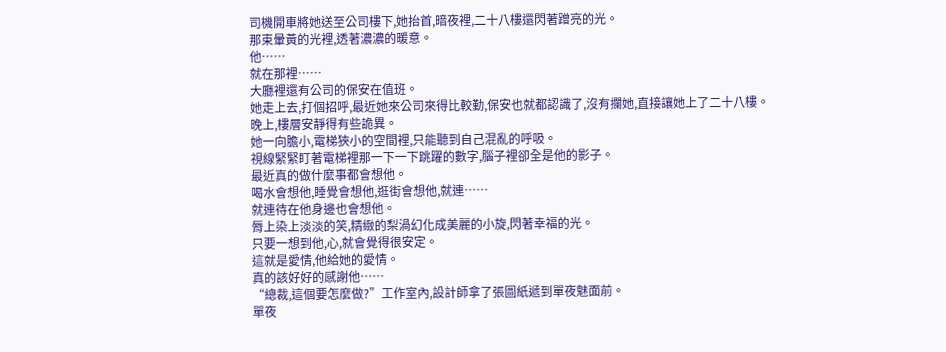司機開車將她送至公司樓下,她抬首,暗夜裡,二十八樓還閃著蹭亮的光。
那束暈黃的光裡,透著濃濃的暖意。
他……
就在那裡……
大廳裡還有公司的保安在值班。
她走上去,打個招呼,最近她來公司來得比較勤,保安也就都認識了,沒有攔她,直接讓她上了二十八樓。
晚上,樓層安靜得有些詭異。
她一向膽小,電梯狹小的空間裡,只能聽到自己混亂的呼吸。
視線緊緊盯著電梯裡那一下一下跳躍的數字,腦子裡卻全是他的影子。
最近真的做什麼事都會想他。
喝水會想他,睡覺會想他,逛街會想他,就連……
就連待在他身邊也會想他。
脣上染上淡淡的笑,精緻的梨渦幻化成美麗的小旋,閃著幸福的光。
只要一想到他,心,就會覺得很安定。
這就是愛情,他給她的愛情。
真的該好好的感謝他……
“總裁,這個要怎麼做?”工作室內,設計師拿了張圖紙遞到單夜魅面前。
單夜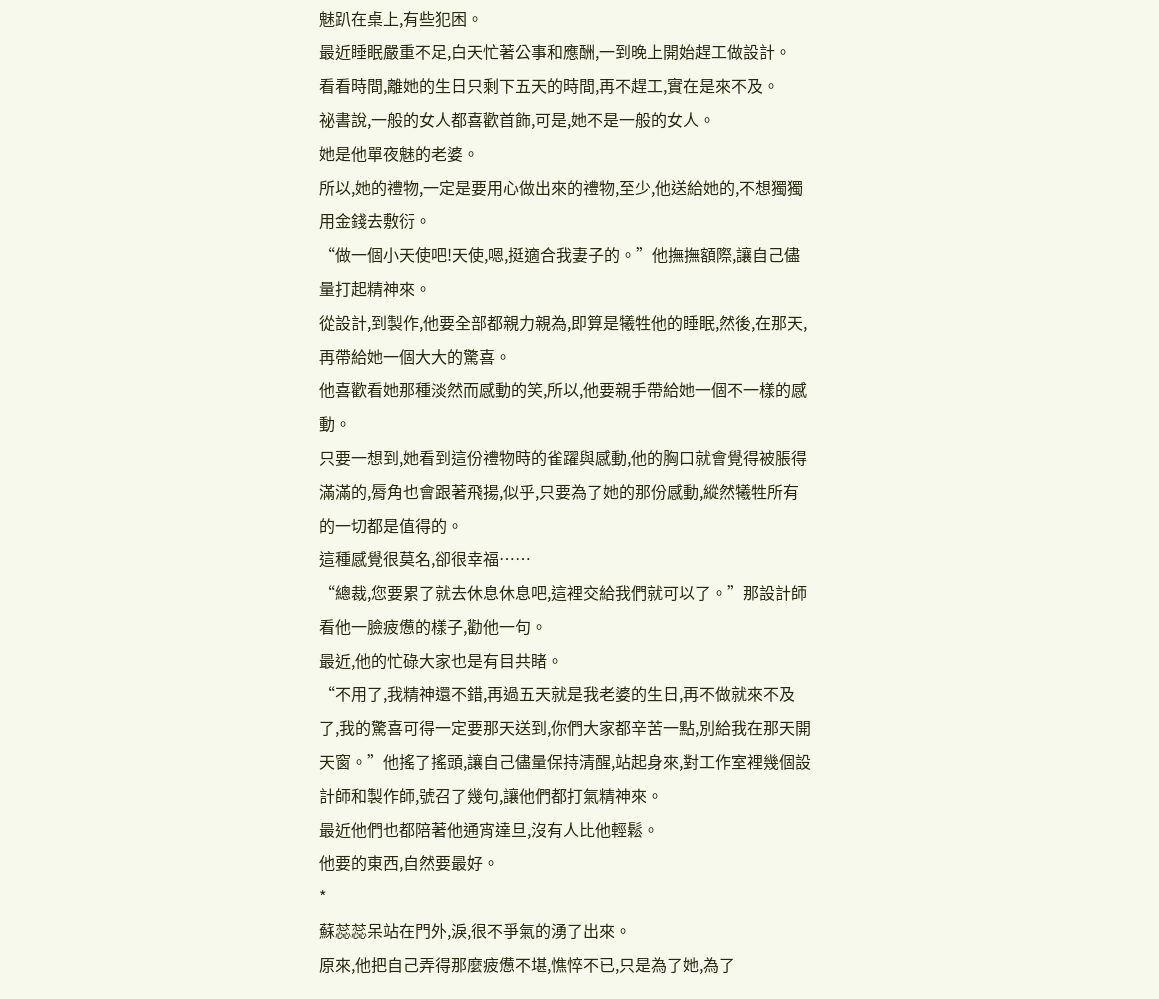魅趴在桌上,有些犯困。
最近睡眠嚴重不足,白天忙著公事和應酬,一到晚上開始趕工做設計。
看看時間,離她的生日只剩下五天的時間,再不趕工,實在是來不及。
祕書說,一般的女人都喜歡首飾,可是,她不是一般的女人。
她是他單夜魅的老婆。
所以,她的禮物,一定是要用心做出來的禮物,至少,他送給她的,不想獨獨用金錢去敷衍。
“做一個小天使吧!天使,嗯,挺適合我妻子的。”他撫撫額際,讓自己儘量打起精神來。
從設計,到製作,他要全部都親力親為,即算是犧牲他的睡眠,然後,在那天,再帶給她一個大大的驚喜。
他喜歡看她那種淡然而感動的笑,所以,他要親手帶給她一個不一樣的感動。
只要一想到,她看到這份禮物時的雀躍與感動,他的胸口就會覺得被脹得滿滿的,脣角也會跟著飛揚,似乎,只要為了她的那份感動,縱然犧牲所有的一切都是值得的。
這種感覺很莫名,卻很幸福……
“總裁,您要累了就去休息休息吧,這裡交給我們就可以了。”那設計師看他一臉疲憊的樣子,勸他一句。
最近,他的忙碌大家也是有目共睹。
“不用了,我精神還不錯,再過五天就是我老婆的生日,再不做就來不及了,我的驚喜可得一定要那天送到,你們大家都辛苦一點,別給我在那天開天窗。”他搖了搖頭,讓自己儘量保持清醒,站起身來,對工作室裡幾個設計師和製作師,號召了幾句,讓他們都打氣精神來。
最近他們也都陪著他通宵達旦,沒有人比他輕鬆。
他要的東西,自然要最好。
*
蘇蕊蕊呆站在門外,淚,很不爭氣的湧了出來。
原來,他把自己弄得那麼疲憊不堪,憔悴不已,只是為了她,為了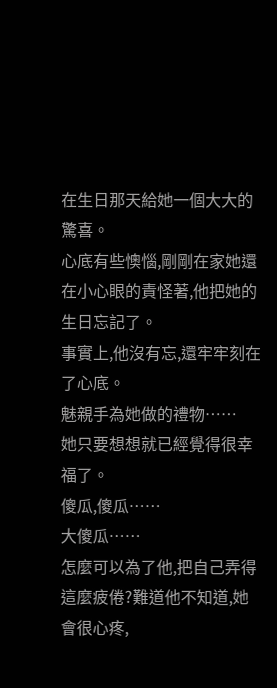在生日那天給她一個大大的驚喜。
心底有些懊惱,剛剛在家她還在小心眼的責怪著,他把她的生日忘記了。
事實上,他沒有忘,還牢牢刻在了心底。
魅親手為她做的禮物……
她只要想想就已經覺得很幸福了。
傻瓜,傻瓜……
大傻瓜……
怎麼可以為了他,把自己弄得這麼疲倦?難道他不知道,她會很心疼,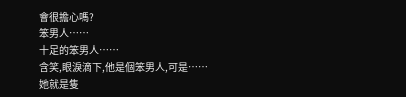會很擔心嗎?
笨男人……
十足的笨男人……
含笑,眼淚滴下,他是個笨男人,可是……
她就是隻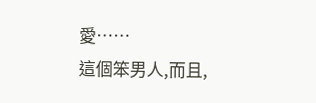愛……
這個笨男人,而且,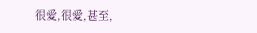很愛,很愛,甚至,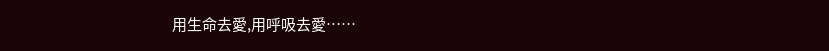用生命去愛,用呼吸去愛……